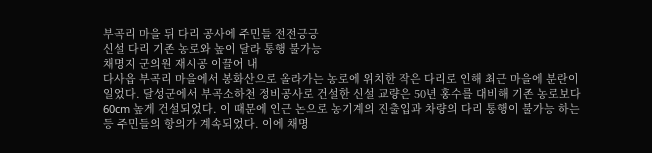부곡리 마을 뒤 다리 공사에 주민들 전전긍긍
신설 다리 기존 농로와 높이 달라 통행 불가능
채명지 군의원 재시공 이끌어 내
다사읍 부곡리 마을에서 봉화산으로 올라가는 농로에 위치한 작은 다리로 인해 최근 마을에 분란이 일었다. 달성군에서 부곡소하천 정비공사로 건설한 신설 교량은 50년 홍수를 대비해 기존 농로보다 60cm 높게 건설되었다. 이 때문에 인근 논으로 농기계의 진출입과 차량의 다리 통행이 불가능 하는 등 주민들의 항의가 계속되었다. 이에 채명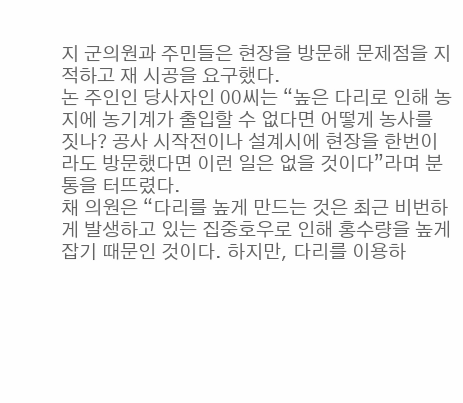지 군의원과 주민들은 현장을 방문해 문제점을 지적하고 재 시공을 요구했다.
논 주인인 당사자인 00씨는 “높은 다리로 인해 농지에 농기계가 출입할 수 없다면 어떻게 농사를 짓나? 공사 시작전이나 설계시에 현장을 한번이라도 방문했다면 이런 일은 없을 것이다”라며 분통을 터뜨렸다.
채 의원은 “다리를 높게 만드는 것은 최근 비번하게 발생하고 있는 집중호우로 인해 홍수량을 높게 잡기 때문인 것이다. 하지만, 다리를 이용하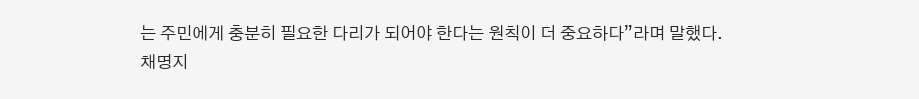는 주민에게 충분히 필요한 다리가 되어야 한다는 원칙이 더 중요하다”라며 말했다.
채명지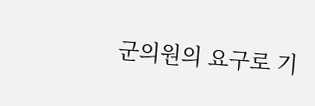군의원의 요구로 기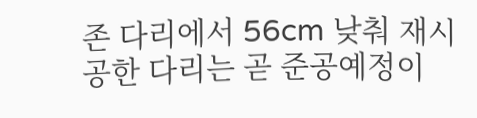존 다리에서 56cm 낮춰 재시공한 다리는 곧 준공예정이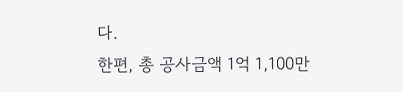다.
한편, 총 공사금액 1억 1,100만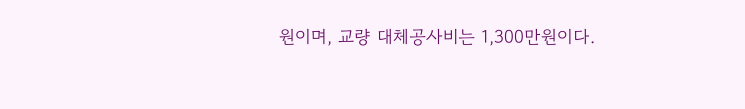원이며, 교량 대체공사비는 1,300만원이다.